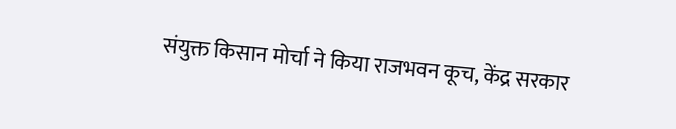संयुक्त किसान मोर्चा ने किया राजभवन कूच, केंद्र सरकार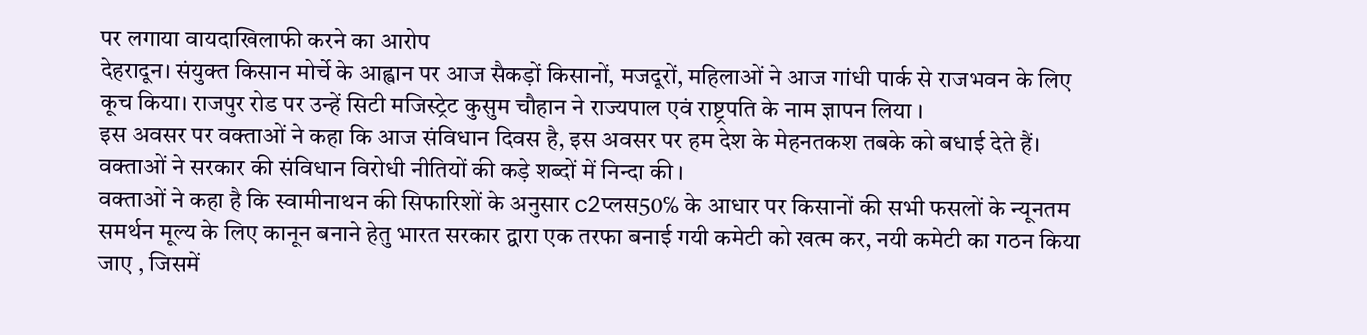पर लगाया वायदाखिलाफी करने का आरोप
देहरादून। संयुक्त किसान मोर्चे के आह्वान पर आज सैकड़ों किसानों, मजदूरों, महिलाओं ने आज गांधी पार्क से राजभवन के लिए कूच किया। राजपुर रोड पर उन्हें सिटी मजिस्ट्रेट कुसुम चौहान ने राज्यपाल एवं राष्ट्रपति के नाम ज्ञापन लिया ।
इस अवसर पर वक्ताओं ने कहा कि आज संविधान दिवस है, इस अवसर पर हम देश के मेहनतकश तबके को बधाई देते हैं। वक्ताओं ने सरकार की संविधान विरोधी नीतियों की कड़े शब्दों में निन्दा की ।
वक्ताओं ने कहा है कि स्वामीनाथन की सिफारिशों के अनुसार c2प्लस50℅ के आधार पर किसानों की सभी फसलों के न्यूनतम समर्थन मूल्य के लिए कानून बनाने हेतु भारत सरकार द्वारा एक तरफा बनाई गयी कमेटी को खत्म कर, नयी कमेटी का गठन किया जाए , जिसमें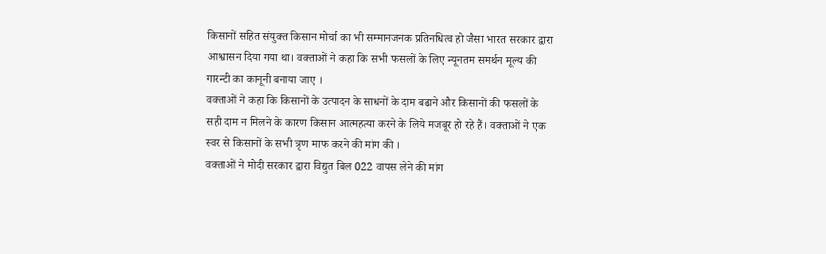किसानों सहित संयुक्त किसान मोर्चा का भी सम्मानजनक प्रतिनधित्व हो जैसा भारत सरकार द्वारा आश्वासन दिया गया था। वक्ताओं ने कहा कि सभी फसलों के लिए न्यूनतम समर्थन मूल्य की गारन्टी का कानूनी बनाया जाए ।
वक्ताओं ने कहा कि किसानों के उत्पादन के साधनों के दाम बढाने और किसानों की फसलों के सही दाम न मिलने के कारण किसान आत्महत्या करने के लिये मजबूर हो रहे हैं। वक्ताओं ने एक स्वर से किसानों के सभी त्रृण माफ करने की मांग की ।
वक्ताओं ने मोदी सरकार द्वारा विद्युत बिल 022 वापस लेने की मांग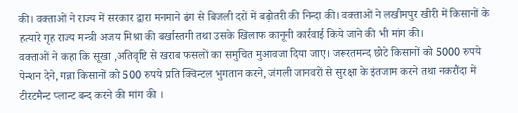की। वक्ताओं ने राज्य में सरकार द्वारा मनमाने ढंग से बिजली दरों में बढ़ोतरी की निन्दा की। वक्ताओं ने लखीमपुर खीरी में किसानों के हत्यारे गृह राज्य मन्त्री अजय मिश्रा की बर्खास्तगी तथा उसके खिलाफ कानूनी कार्रवाई किये जाने की भी मांग की।
वक्ताओं ने कहा कि सूखा ,अतिवृष्टि से खराब फसलों का समुचित मुआवजा दिया जाए। जरूरतमन्द छोटे किसानों को 5000 रुपये पेन्शन देने, गन्ना किसानों को 500 रुपये प्रति क्विन्टल भुगतान करने, जंगली जानवरों से सुरक्षा के इंतजाम करने तथा नकरौंदा में टीरटमैन्ट प्लान्ट बन्द करने की मांग की ।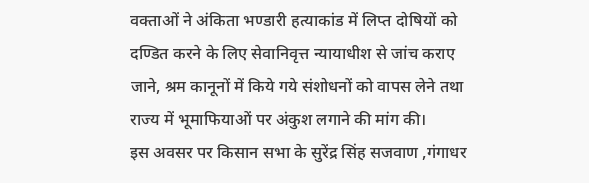वक्ताओं ने अंकिता भण्डारी हत्याकांड में लिप्त दोषियों को दण्डित करने के लिए सेवानिवृत्त न्यायाधीश से जांच कराए जाने, श्रम कानूनों में किये गये संशोधनों को वापस लेने तथा राज्य में भूमाफियाओं पर अंकुश लगाने की मांग की।
इस अवसर पर किसान सभा के सुरेंद्र सिंह सजवाण ,गंगाधर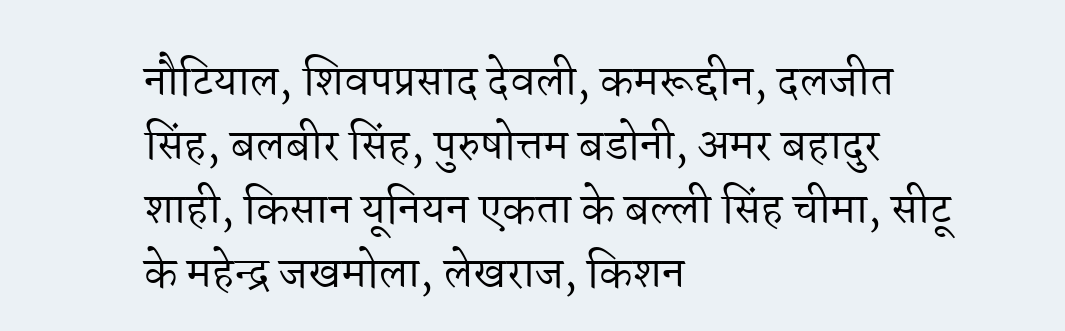नौटियाल, शिवपप्रसाद देवली, कमरूद्दीन, दलजीत सिंह, बलबीर सिंह, पुरुषोत्तम बडोनी, अमर बहादुर शाही, किसान यूनियन एकता के बल्ली सिंह चीमा, सीटू के महेन्द्र जखमोला, लेखराज, किशन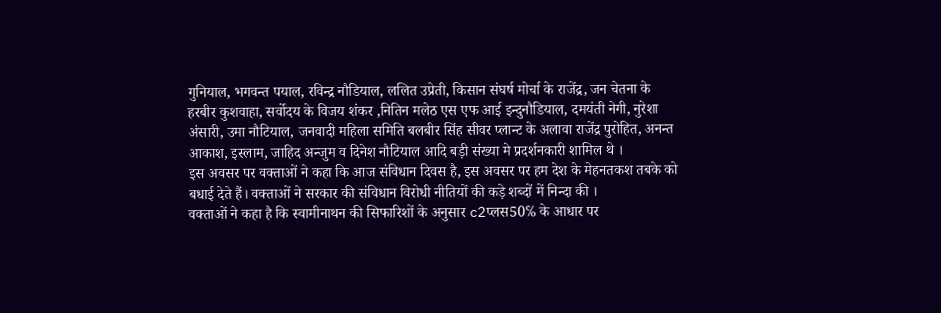गुनियाल, भगवन्त पयाल, रविन्द्र नौडियाल, ललित उप्रेती, किसान संघर्ष मोर्चा के राजेंद्र, जन चेतना के हरबीर कुशवाहा, सर्वोदय के विजय शंकर ,नितिन मलेठ एस एफ आई इन्दुनौडियाल, दमयंती नेगी, नुरेशा अंसारी, उमा नौटियाल, जनवादी महिला समिति बलबीर सिंह सीवर प्लान्ट के अलावा राजेंद्र पुरोहित, अनन्त आकाश, इस्लाम, जाहिद अन्जुम व दिनेश नौटियाल आदि बड़ी संख्या मे प्रदर्शनकारी शामिल थे ।
इस अवसर पर वक्ताओं ने कहा कि आज संविधान दिवस है, इस अवसर पर हम देश के मेहनतकश तबके को बधाई देते हैं। वक्ताओं ने सरकार की संविधान विरोधी नीतियों की कड़े शब्दों में निन्दा की ।
वक्ताओं ने कहा है कि स्वामीनाथन की सिफारिशों के अनुसार c2प्लस50℅ के आधार पर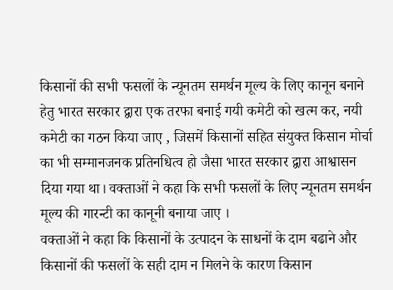किसानों की सभी फसलों के न्यूनतम समर्थन मूल्य के लिए कानून बनाने हेतु भारत सरकार द्वारा एक तरफा बनाई गयी कमेटी को खत्म कर, नयी कमेटी का गठन किया जाए , जिसमें किसानों सहित संयुक्त किसान मोर्चा का भी सम्मानजनक प्रतिनधित्व हो जैसा भारत सरकार द्वारा आश्वासन दिया गया था। वक्ताओं ने कहा कि सभी फसलों के लिए न्यूनतम समर्थन मूल्य की गारन्टी का कानूनी बनाया जाए ।
वक्ताओं ने कहा कि किसानों के उत्पादन के साधनों के दाम बढाने और किसानों की फसलों के सही दाम न मिलने के कारण किसान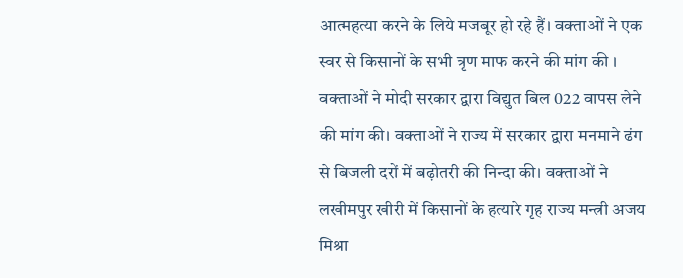आत्महत्या करने के लिये मजबूर हो रहे हैं। वक्ताओं ने एक स्वर से किसानों के सभी त्रृण माफ करने की मांग की ।
वक्ताओं ने मोदी सरकार द्वारा विद्युत बिल 022 वापस लेने की मांग की। वक्ताओं ने राज्य में सरकार द्वारा मनमाने ढंग से बिजली दरों में बढ़ोतरी की निन्दा की। वक्ताओं ने लखीमपुर खीरी में किसानों के हत्यारे गृह राज्य मन्त्री अजय मिश्रा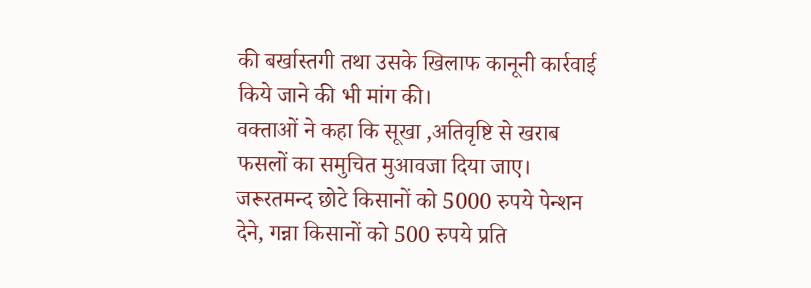की बर्खास्तगी तथा उसके खिलाफ कानूनी कार्रवाई किये जाने की भी मांग की।
वक्ताओं ने कहा कि सूखा ,अतिवृष्टि से खराब फसलों का समुचित मुआवजा दिया जाए। जरूरतमन्द छोटे किसानों को 5000 रुपये पेन्शन देने, गन्ना किसानों को 500 रुपये प्रति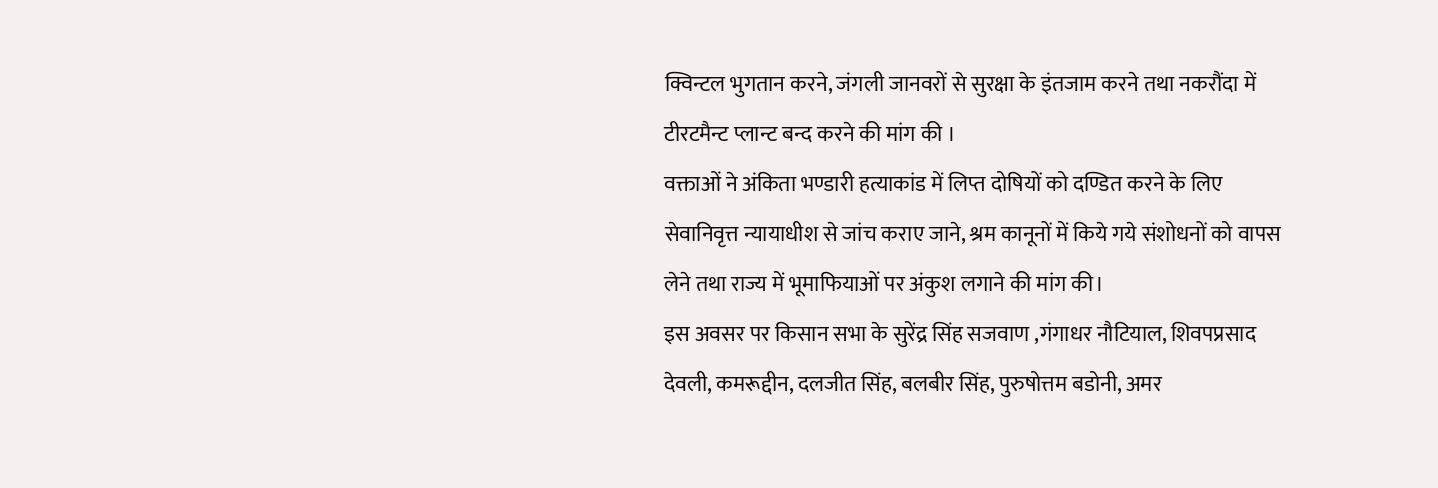क्विन्टल भुगतान करने, जंगली जानवरों से सुरक्षा के इंतजाम करने तथा नकरौंदा में टीरटमैन्ट प्लान्ट बन्द करने की मांग की ।
वक्ताओं ने अंकिता भण्डारी हत्याकांड में लिप्त दोषियों को दण्डित करने के लिए सेवानिवृत्त न्यायाधीश से जांच कराए जाने, श्रम कानूनों में किये गये संशोधनों को वापस लेने तथा राज्य में भूमाफियाओं पर अंकुश लगाने की मांग की।
इस अवसर पर किसान सभा के सुरेंद्र सिंह सजवाण ,गंगाधर नौटियाल, शिवपप्रसाद देवली, कमरूद्दीन, दलजीत सिंह, बलबीर सिंह, पुरुषोत्तम बडोनी, अमर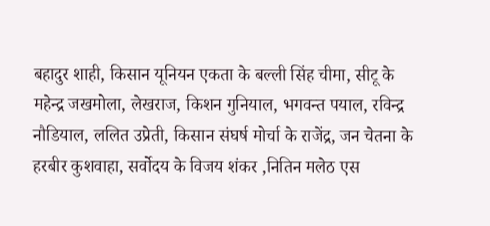बहादुर शाही, किसान यूनियन एकता के बल्ली सिंह चीमा, सीटू के महेन्द्र जखमोला, लेखराज, किशन गुनियाल, भगवन्त पयाल, रविन्द्र नौडियाल, ललित उप्रेती, किसान संघर्ष मोर्चा के राजेंद्र, जन चेतना के हरबीर कुशवाहा, सर्वोदय के विजय शंकर ,नितिन मलेठ एस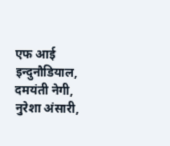एफ आई इन्दुनौडियाल, दमयंती नेगी, नुरेशा अंसारी,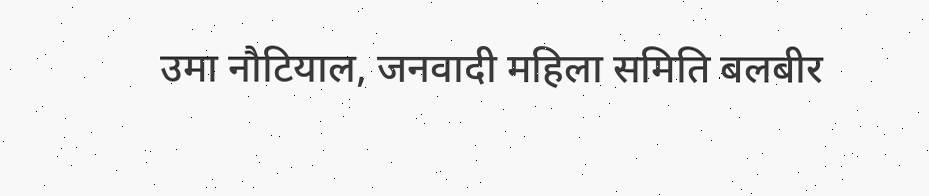उमा नौटियाल, जनवादी महिला समिति बलबीर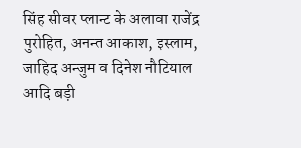सिंह सीवर प्लान्ट के अलावा राजेंद्र पुरोहित, अनन्त आकाश, इस्लाम, जाहिद अन्जुम व दिनेश नौटियाल आदि बड़ी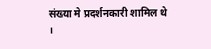संख्या मे प्रदर्शनकारी शामिल थे ।